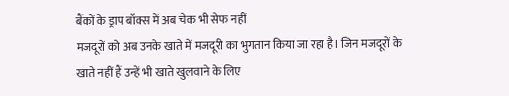बैंकों के ड्राप बॉक्स में अब चेक भी सेफ नहीं
मजदूरों को अब उनके खाते में मजदूरी का भुगतान किया जा रहा है। जिन मजदूरों के खाते नहीं हैं उन्हें भी खाते खुलवाने के लिए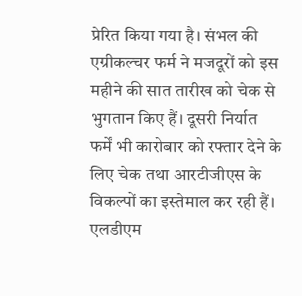प्रेरित किया गया है। संभल की एग्रीकल्चर फर्म ने मजदूरों को इस महीने की सात तारीख को चेक से भुगतान किए हैं। दूसरी निर्यात फर्में भी कारोबार को रफ्तार देने के लिए चेक तथा आरटीजीएस के विकल्पों का इस्तेमाल कर रही हैं।
एलडीएम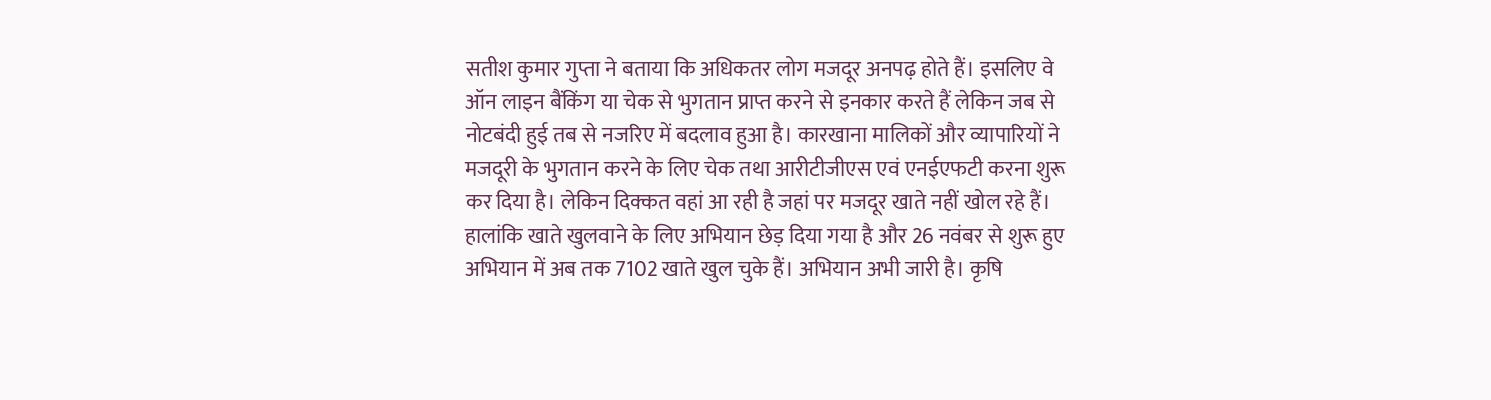सतीश कुमार गुप्ता ने बताया कि अधिकतर लोग मजदूर अनपढ़ होते हैं। इसलिए वे ऑन लाइन बैंकिंग या चेक से भुगतान प्राप्त करने से इनकार करते हैं लेकिन जब से नोटबंदी हुई तब से नजरिए में बदलाव हुआ है। कारखाना मालिकों और व्यापारियों ने मजदूरी के भुगतान करने के लिए चेक तथा आरीटीजीएस एवं एनईएफटी करना शुरू कर दिया है। लेकिन दिक्कत वहां आ रही है जहां पर मजदूर खाते नहीं खोल रहे हैं।
हालांकि खाते खुलवाने के लिए अभियान छेड़ दिया गया है और 26 नवंबर से शुरू हुए अभियान में अब तक 7102 खाते खुल चुके हैं। अभियान अभी जारी है। कृषि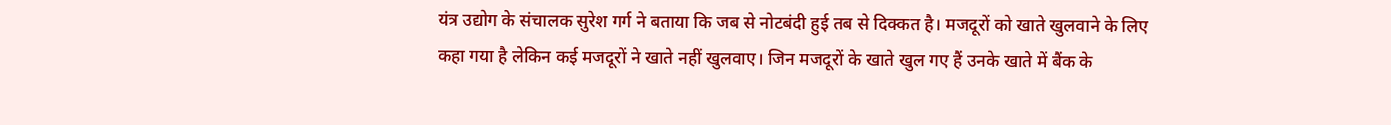यंत्र उद्योग के संचालक सुरेश गर्ग ने बताया कि जब से नोटबंदी हुई तब से दिक्कत है। मजदूरों को खाते खुलवाने के लिए कहा गया है लेकिन कई मजदूरों ने खाते नहीं खुलवाए। जिन मजदूरों के खाते खुल गए हैं उनके खाते में बैंक के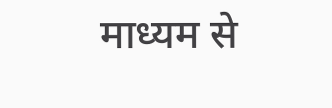माध्यम से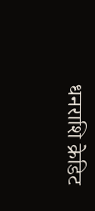धनराशि क्रेडिट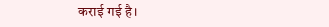कराई गई है।